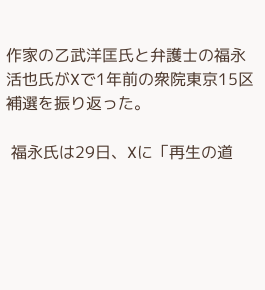作家の乙武洋匡氏と弁護士の福永活也氏がXで1年前の衆院東京15区補選を振り返った。

 福永氏は29日、Xに「再生の道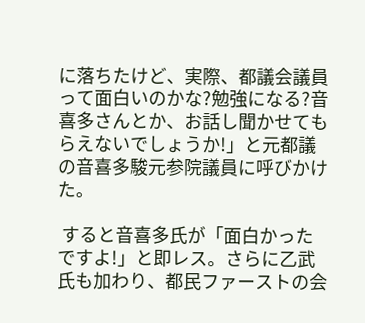に落ちたけど、実際、都議会議員って面白いのかな?勉強になる?音喜多さんとか、お話し聞かせてもらえないでしょうか!」と元都議の音喜多駿元参院議員に呼びかけた。

 すると音喜多氏が「面白かったですよ!」と即レス。さらに乙武氏も加わり、都民ファーストの会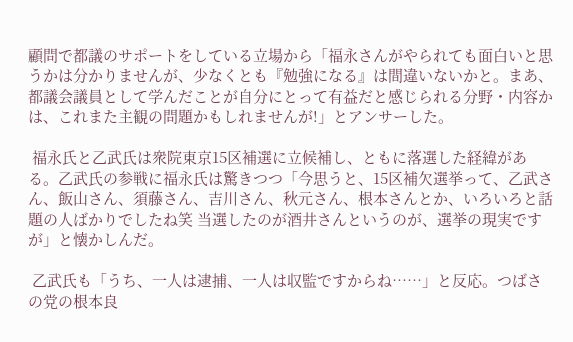顧問で都議のサポートをしている立場から「福永さんがやられても面白いと思うかは分かりませんが、少なくとも『勉強になる』は間違いないかと。まあ、都議会議員として学んだことが自分にとって有益だと感じられる分野・内容かは、これまた主観の問題かもしれませんが!」とアンサーした。

 福永氏と乙武氏は衆院東京15区補選に立候補し、ともに落選した経緯がある。乙武氏の参戦に福永氏は驚きつつ「今思うと、15区補欠選挙って、乙武さん、飯山さん、須藤さん、吉川さん、秋元さん、根本さんとか、いろいろと話題の人ばかりでしたね笑 当選したのが酒井さんというのが、選挙の現実ですが」と懐かしんだ。

 乙武氏も「うち、一人は逮捕、一人は収監ですからね……」と反応。つばさの党の根本良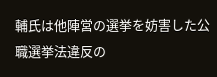輔氏は他陣営の選挙を妨害した公職選挙法違反の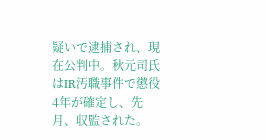疑いで逮捕され、現在公判中。秋元司氏はIR汚職事件で懲役4年が確定し、先月、収監された。